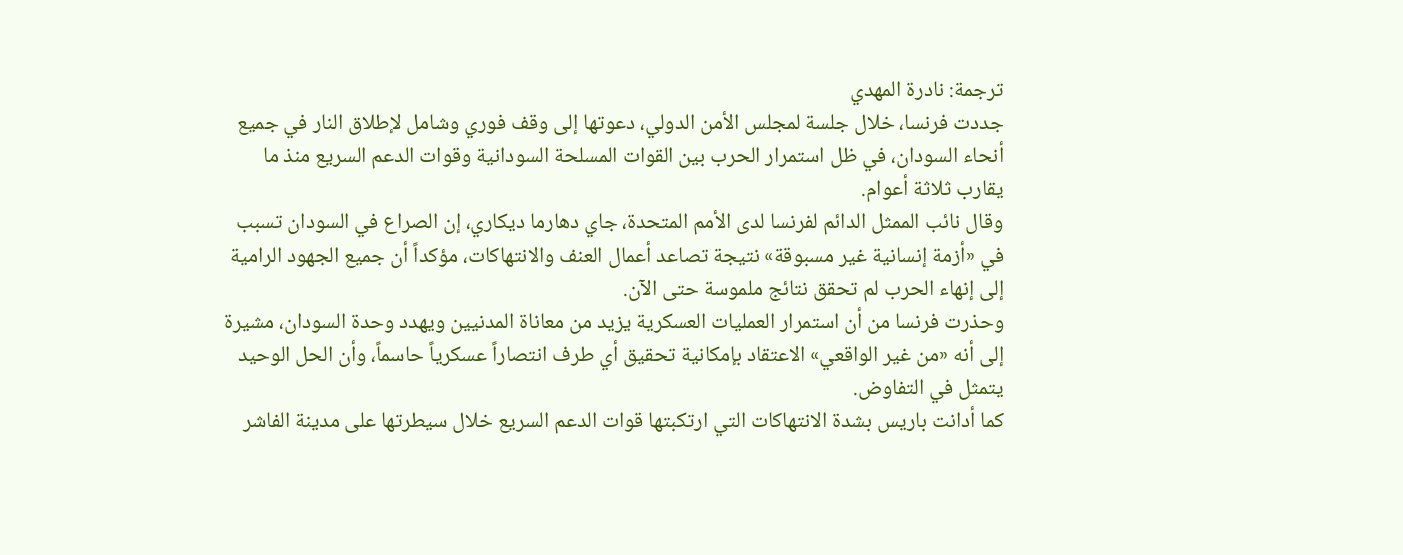ترجمة: نادرة المهدي
جددت فرنسا، خلال جلسة لمجلس الأمن الدولي، دعوتها إلى وقف فوري وشامل لإطلاق النار في جميع أنحاء السودان، في ظل استمرار الحرب بين القوات المسلحة السودانية وقوات الدعم السريع منذ ما يقارب ثلاثة أعوام.
وقال نائب الممثل الدائم لفرنسا لدى الأمم المتحدة، جاي دهارما ديكاري، إن الصراع في السودان تسبب في «أزمة إنسانية غير مسبوقة» نتيجة تصاعد أعمال العنف والانتهاكات، مؤكداً أن جميع الجهود الرامية إلى إنهاء الحرب لم تحقق نتائج ملموسة حتى الآن.
وحذرت فرنسا من أن استمرار العمليات العسكرية يزيد من معاناة المدنيين ويهدد وحدة السودان، مشيرة إلى أنه «من غير الواقعي» الاعتقاد بإمكانية تحقيق أي طرف انتصاراً عسكرياً حاسماً، وأن الحل الوحيد يتمثل في التفاوض.
كما أدانت باريس بشدة الانتهاكات التي ارتكبتها قوات الدعم السريع خلال سيطرتها على مدينة الفاشر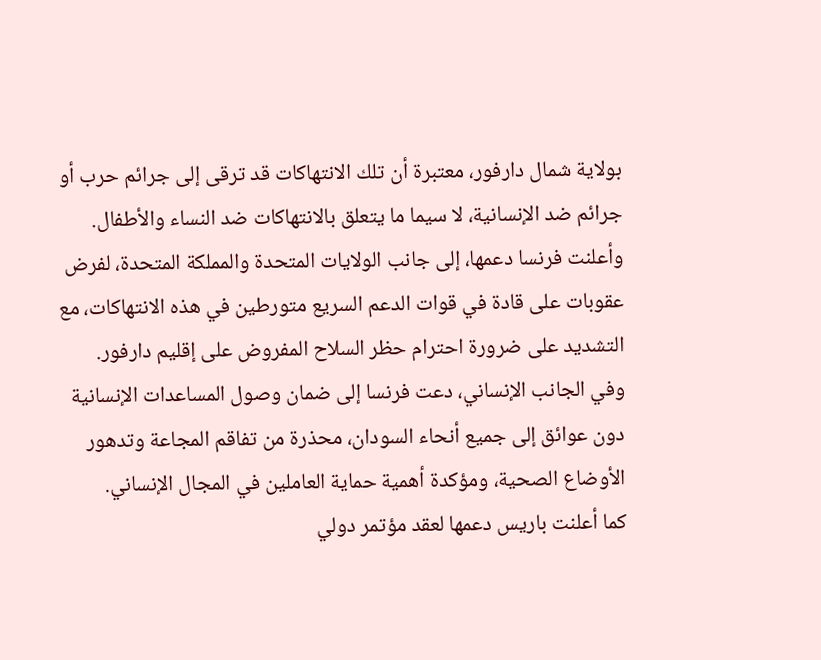بولاية شمال دارفور، معتبرة أن تلك الانتهاكات قد ترقى إلى جرائم حرب أو جرائم ضد الإنسانية، لا سيما ما يتعلق بالانتهاكات ضد النساء والأطفال.
وأعلنت فرنسا دعمها، إلى جانب الولايات المتحدة والمملكة المتحدة، لفرض عقوبات على قادة في قوات الدعم السريع متورطين في هذه الانتهاكات، مع التشديد على ضرورة احترام حظر السلاح المفروض على إقليم دارفور.
وفي الجانب الإنساني، دعت فرنسا إلى ضمان وصول المساعدات الإنسانية دون عوائق إلى جميع أنحاء السودان، محذرة من تفاقم المجاعة وتدهور الأوضاع الصحية، ومؤكدة أهمية حماية العاملين في المجال الإنساني.
كما أعلنت باريس دعمها لعقد مؤتمر دولي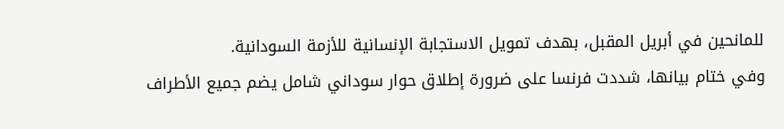للمانحين في أبريل المقبل، بهدف تمويل الاستجابة الإنسانية للأزمة السودانية.
وفي ختام بيانها، شددت فرنسا على ضرورة إطلاق حوار سوداني شامل يضم جميع الأطراف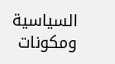السياسية ومكونات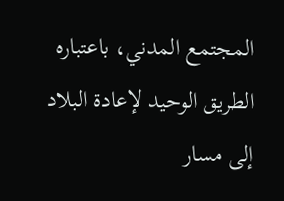المجتمع المدني، باعتباره الطريق الوحيد لإعادة البلاد إلى مسار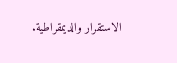الاستقرار والديمقراطية.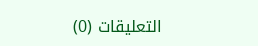التعليقات (0)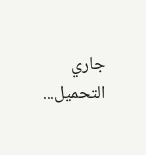جاري التحميل...